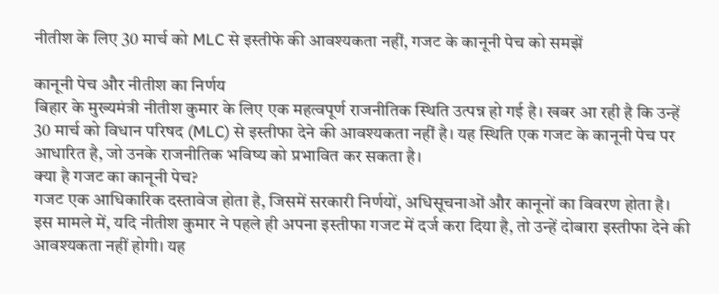नीतीश के लिए 30 मार्च को MLC से इस्तीफे की आवश्यकता नहीं, गजट के कानूनी पेच को समझें

कानूनी पेच और नीतीश का निर्णय
बिहार के मुख्यमंत्री नीतीश कुमार के लिए एक महत्वपूर्ण राजनीतिक स्थिति उत्पन्न हो गई है। खबर आ रही है कि उन्हें 30 मार्च को विधान परिषद (MLC) से इस्तीफा देने की आवश्यकता नहीं है। यह स्थिति एक गजट के कानूनी पेच पर आधारित है, जो उनके राजनीतिक भविष्य को प्रभावित कर सकता है।
क्या है गजट का कानूनी पेच?
गजट एक आधिकारिक दस्तावेज होता है, जिसमें सरकारी निर्णयों, अधिसूचनाओं और कानूनों का विवरण होता है। इस मामले में, यदि नीतीश कुमार ने पहले ही अपना इस्तीफा गजट में दर्ज करा दिया है, तो उन्हें दोबारा इस्तीफा देने की आवश्यकता नहीं होगी। यह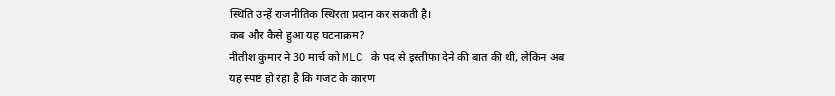स्थिति उन्हें राजनीतिक स्थिरता प्रदान कर सकती है।
कब और कैसे हुआ यह घटनाक्रम?
नीतीश कुमार ने 30 मार्च को MLC के पद से इस्तीफा देने की बात की थी, लेकिन अब यह स्पष्ट हो रहा है कि गजट के कारण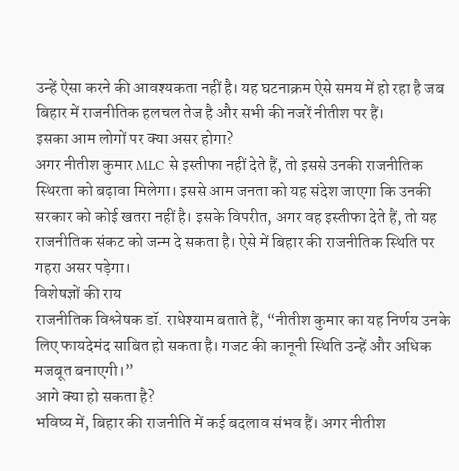उन्हें ऐसा करने की आवश्यकता नहीं है। यह घटनाक्रम ऐसे समय में हो रहा है जब बिहार में राजनीतिक हलचल तेज है और सभी की नजरें नीतीश पर हैं।
इसका आम लोगों पर क्या असर होगा?
अगर नीतीश कुमार MLC से इस्तीफा नहीं देते हैं, तो इससे उनकी राजनीतिक स्थिरता को बढ़ावा मिलेगा। इससे आम जनता को यह संदेश जाएगा कि उनकी सरकार को कोई खतरा नहीं है। इसके विपरीत, अगर वह इस्तीफा देते हैं, तो यह राजनीतिक संकट को जन्म दे सकता है। ऐसे में बिहार की राजनीतिक स्थिति पर गहरा असर पड़ेगा।
विशेषज्ञों की राय
राजनीतिक विश्लेषक डॉ. राधेश्याम बताते हैं, “नीतीश कुमार का यह निर्णय उनके लिए फायदेमंद साबित हो सकता है। गजट की कानूनी स्थिति उन्हें और अधिक मजबूत बनाएगी।”
आगे क्या हो सकता है?
भविष्य में, बिहार की राजनीति में कई बदलाव संभव हैं। अगर नीतीश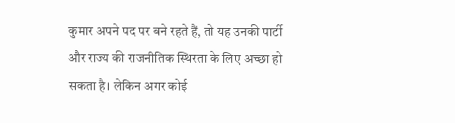कुमार अपने पद पर बने रहते हैं, तो यह उनकी पार्टी और राज्य की राजनीतिक स्थिरता के लिए अच्छा हो सकता है। लेकिन अगर कोई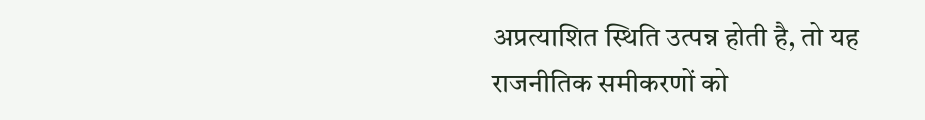अप्रत्याशित स्थिति उत्पन्न होती है, तो यह राजनीतिक समीकरणों को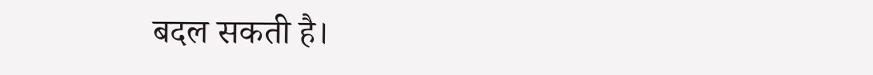बदल सकती है।